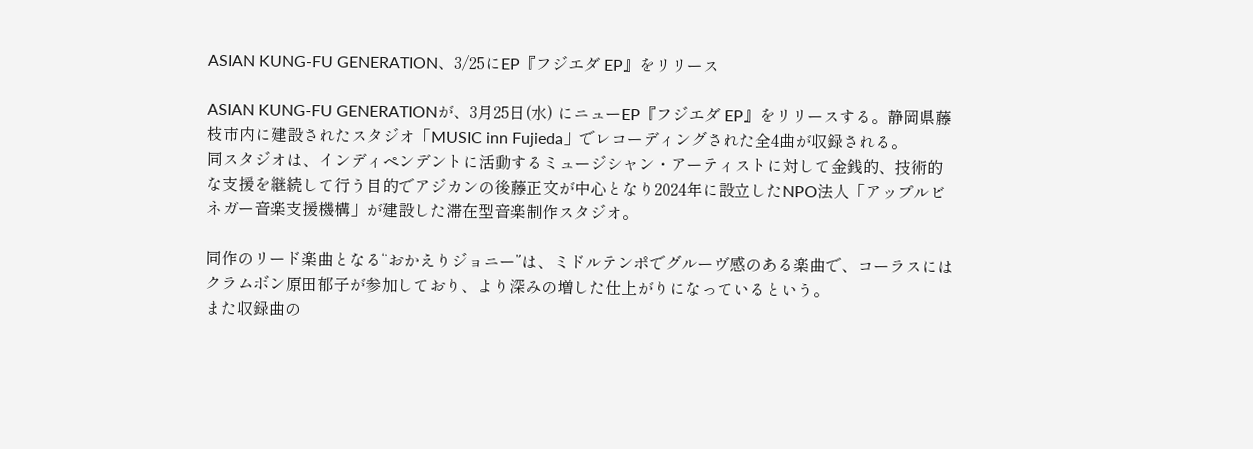ASIAN KUNG-FU GENERATION、3/25にEP『フジエダ EP』をリリース

ASIAN KUNG-FU GENERATIONが、3月25日(水) にニューEP『フジエダ EP』をリリースする。静岡県藤枝市内に建設されたスタジオ「MUSIC inn Fujieda」でレコーディングされた全4曲が収録される。
同スタジオは、インディペンデントに活動するミュージシャン・アーティストに対して金銭的、技術的な支援を継続して行う目的でアジカンの後藤正文が中心となり2024年に設立したNPO法人「アップルビネガー音楽支援機構」が建設した滞在型音楽制作スタジオ。

同作のリード楽曲となる“おかえりジョニー”は、ミドルテンポでグルーヴ感のある楽曲で、コーラスにはクラムボン原田郁子が参加しており、より深みの増した仕上がりになっているという。
また収録曲の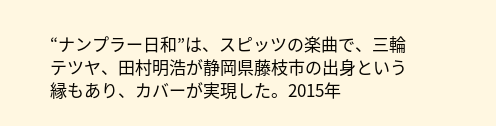“ナンプラー日和”は、スピッツの楽曲で、三輪テツヤ、田村明浩が静岡県藤枝市の出身という縁もあり、カバーが実現した。2015年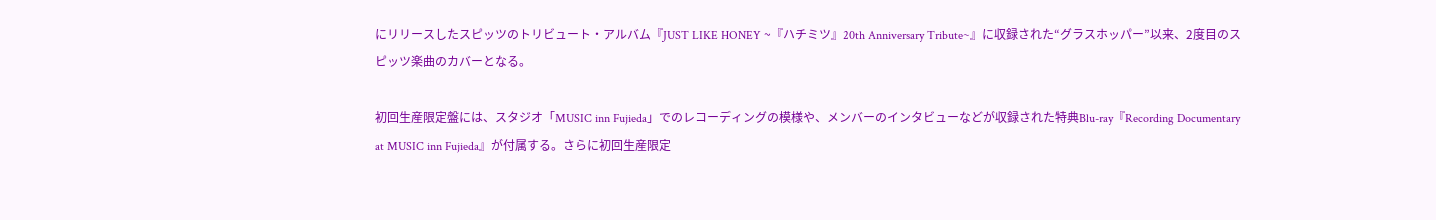にリリースしたスピッツのトリビュート・アルバム『JUST LIKE HONEY ~『ハチミツ』20th Anniversary Tribute~』に収録された“グラスホッパー”以来、2度目のスピッツ楽曲のカバーとなる。

初回生産限定盤には、スタジオ「MUSIC inn Fujieda」でのレコーディングの模様や、メンバーのインタビューなどが収録された特典Blu-ray『Recording Documentary at MUSIC inn Fujieda』が付属する。さらに初回生産限定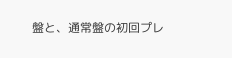盤と、通常盤の初回プレ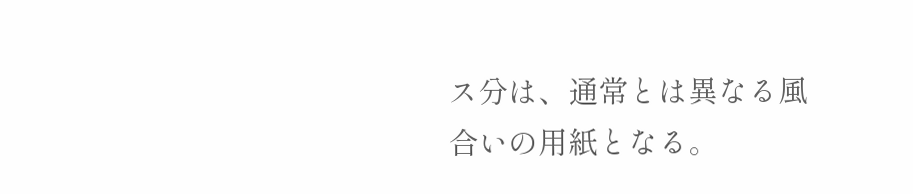ス分は、通常とは異なる風合いの用紙となる。